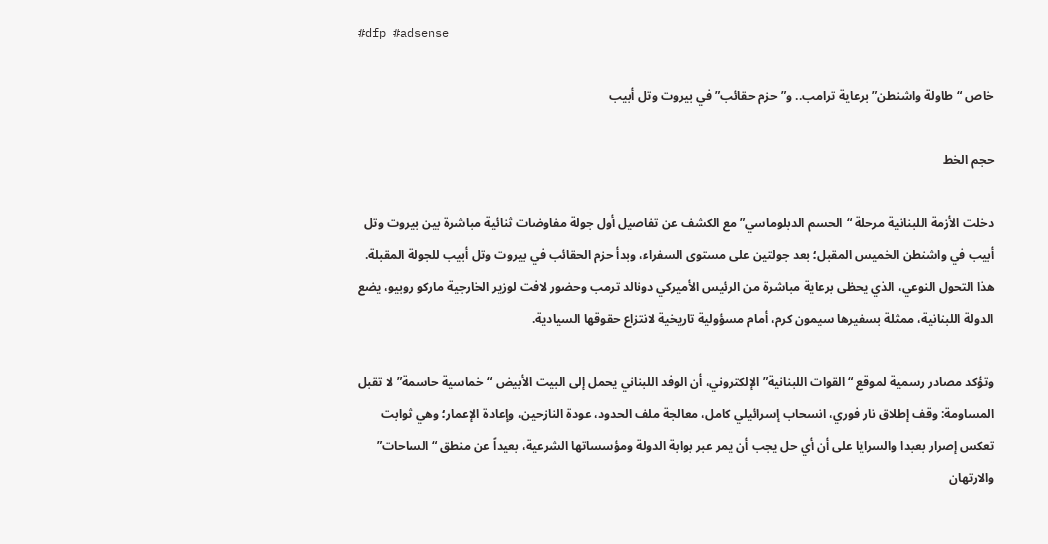#dfp #adsense

خاص “طاولة واشنطن” برعاية ترامب.. و”حزم حقائب” في بيروت وتل أبيب

حجم الخط

دخلت الأزمة اللبنانية مرحلة “الحسم الدبلوماسي” مع الكشف عن تفاصيل أول جولة مفاوضات ثنائية مباشرة بين بيروت وتل أبيب في واشنطن الخميس المقبل؛ بعد جولتين على مستوى السفراء، وبدأ حزم الحقائب في بيروت وتل أبيب للجولة المقبلة. هذا التحول النوعي، الذي يحظى برعاية مباشرة من الرئيس الأميركي دونالد ترمب وحضور لافت لوزير الخارجية ماركو روبيو، يضع الدولة اللبنانية، ممثلة بسفيرها سيمون كرم، أمام مسؤولية تاريخية لانتزاع حقوقها السيادية.

وتؤكد مصادر رسمية لموقع “القوات اللبنانية” الإلكتروني، أن الوفد اللبناني يحمل إلى البيت الأبيض “خماسية حاسمة” لا تقبل المساومة: وقف إطلاق نار فوري، انسحاب إسرائيلي كامل، معالجة ملف الحدود، عودة النازحين، وإعادة الإعمار؛ وهي ثوابت تعكس إصرار بعبدا والسرايا على أن أي حل يجب أن يمر عبر بوابة الدولة ومؤسساتها الشرعية، بعيداً عن منطق “الساحات” والارتهان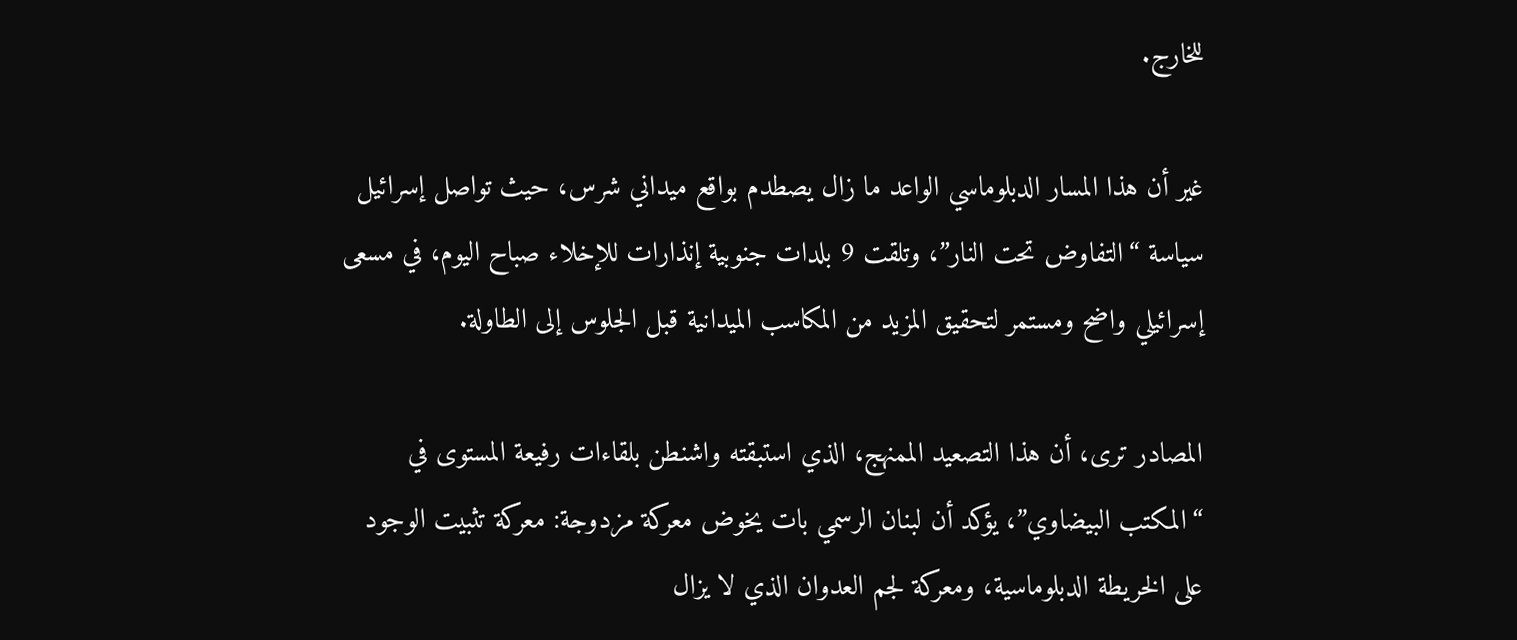للخارج.

غير أن هذا المسار الدبلوماسي الواعد ما زال يصطدم بواقع ميداني شرس، حيث تواصل إسرائيل سياسة “التفاوض تحت النار”، وتلقت 9 بلدات جنوبية إنذارات للإخلاء صباح اليوم، في مسعى إسرائيلي واضح ومستمر لتحقيق المزيد من المكاسب الميدانية قبل الجلوس إلى الطاولة.

المصادر ترى، أن هذا التصعيد الممنهج، الذي استبقته واشنطن بلقاءات رفيعة المستوى في “المكتب البيضاوي”، يؤكد أن لبنان الرسمي بات يخوض معركة مزدوجة: معركة تثبيت الوجود على الخريطة الدبلوماسية، ومعركة لجم العدوان الذي لا يزال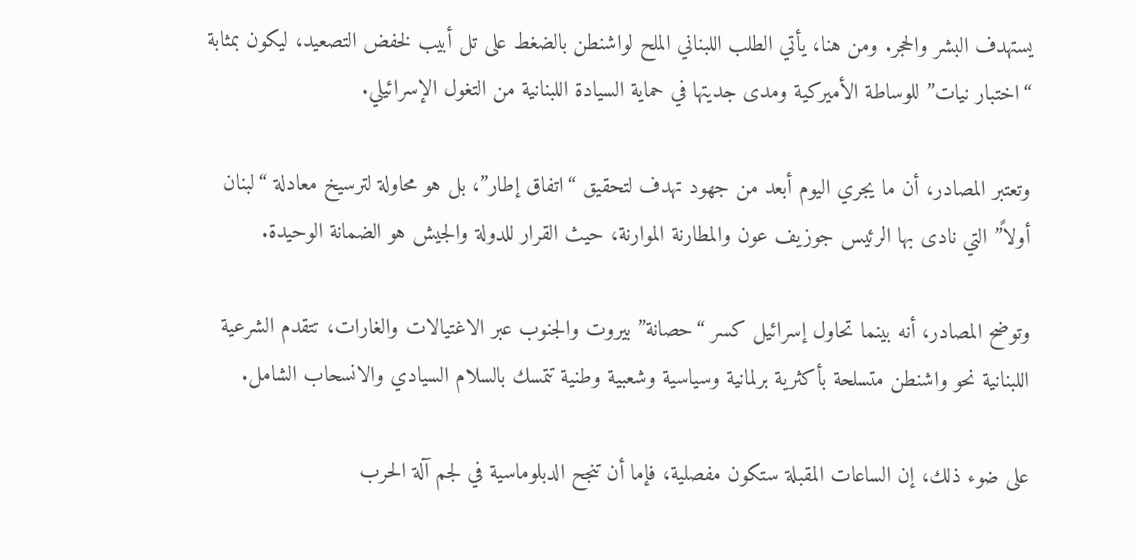يستهدف البشر والحجر. ومن هنا، يأتي الطلب اللبناني الملح لواشنطن بالضغط على تل أبيب لخفض التصعيد، ليكون بمثابة “اختبار نيات” للوساطة الأميركية ومدى جديتها في حماية السيادة اللبنانية من التغول الإسرائيلي.

وتعتبر المصادر، أن ما يجري اليوم أبعد من جهود تهدف لتحقيق “اتفاق إطار”، بل هو محاولة لترسيخ معادلة “لبنان أولاً” التي نادى بها الرئيس جوزيف عون والمطارنة الموارنة، حيث القرار للدولة والجيش هو الضمانة الوحيدة.

وتوضح المصادر، أنه بينما تحاول إسرائيل كسر “حصانة” بيروت والجنوب عبر الاغتيالات والغارات، تتقدم الشرعية اللبنانية نحو واشنطن متسلحة بأكثرية برلمانية وسياسية وشعبية وطنية تتمسك بالسلام السيادي والانسحاب الشامل.

على ضوء ذلك، إن الساعات المقبلة ستكون مفصلية، فإما أن تنجح الدبلوماسية في لجم آلة الحرب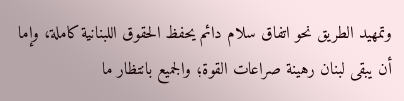وتمهيد الطريق نحو اتفاق سلام دائم يحفظ الحقوق اللبنانية كاملة، وإما أن يبقى لبنان رهينة صراعات القوة؛ والجميع بانتظار ما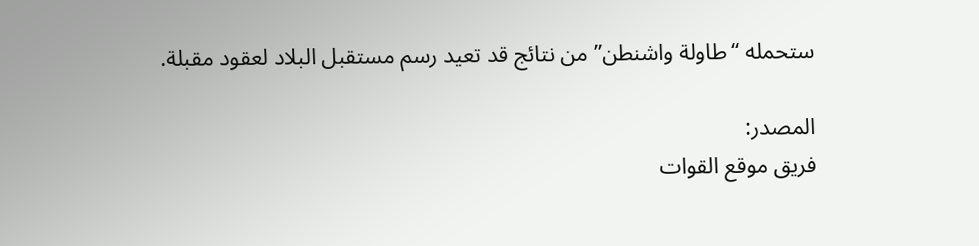ستحمله “طاولة واشنطن” من نتائج قد تعيد رسم مستقبل البلاد لعقود مقبلة.

المصدر:
فريق موقع القوات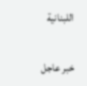اللبنانية

خبر عاجل